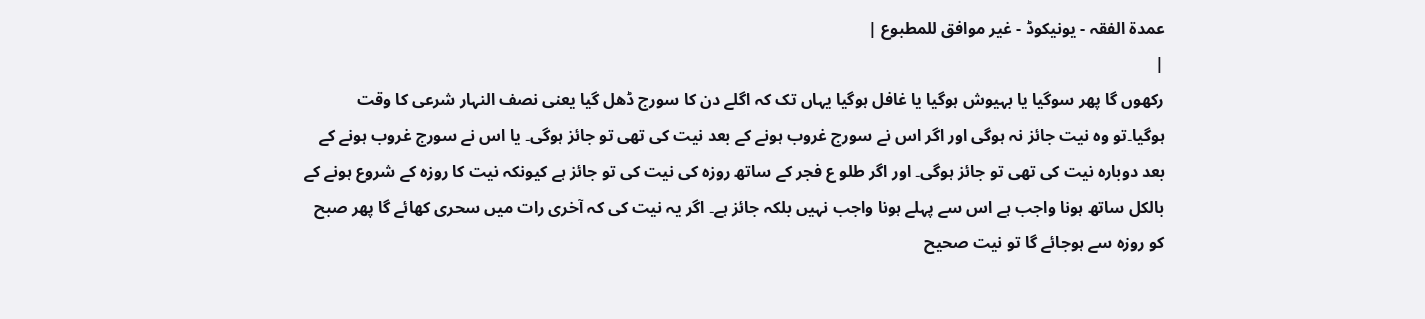عمدۃ الفقہ - یونیکوڈ - غیر موافق للمطبوع |
|
رکھوں گا پھر سوگیا یا بہیوش ہوگیا یا غافل ہوگیا یہاں تک کہ اگلے دن کا سورج ڈھل گیا یعنی نصف النہار شرعی کا وقت ہوگیا۔تو وہ نیت جائز نہ ہوگی اور اگر اس نے سورج غروب ہونے کے بعد نیت کی تھی تو جائز ہوگی۔ یا اس نے سورج غروب ہونے کے بعد دوبارہ نیت کی تھی تو جائز ہوگی۔ اور اگر طلو ع فجر کے ساتھ روزہ کی نیت کی تو جائز ہے کیونکہ نیت کا روزہ کے شروع ہونے کے بالکل ساتھ ہونا واجب ہے اس سے پہلے ہونا واجب نہیں بلکہ جائز ہے۔ اگر یہ نیت کی کہ آخری رات میں سحری کھائے گا پھر صبح کو روزہ سے ہوجائے گا تو نیت صحیح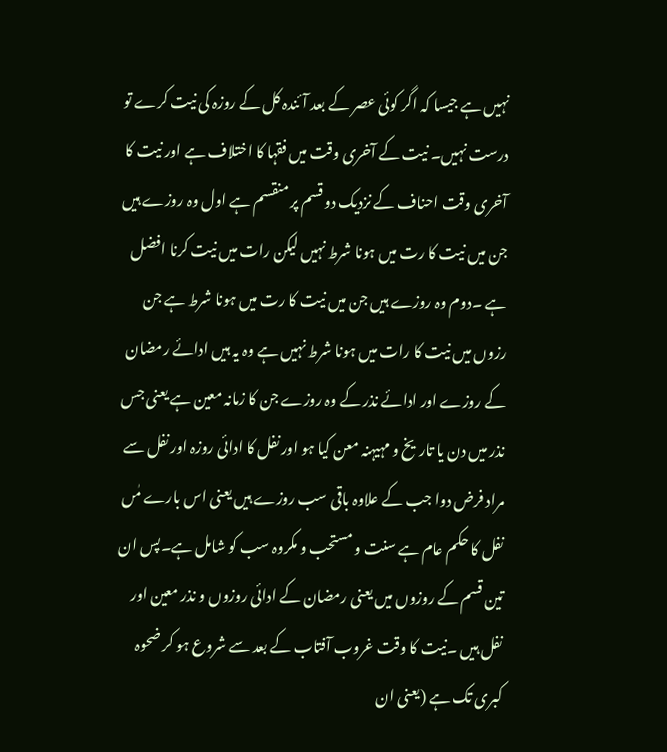نہیں ہے جیسا کہ اگر کوئی عصر کے بعد آئندہ کل کے روزہ کی نیت کرے تو درست نہیں۔ نیت کے آخری وقت میں فقہا کا اختلاف ہے اور نیت کا آخری وقت احناف کے نزدیک دو قسم پر منقسم ہے اول وہ روزے ہیں جن میں نیت کا رت میں ہونا شرط نہیں لیکن رات میں نیت کرنا افضل ہے ۔دوم وہ روزے ہیں جن میں نیت کا رت میں ہونا شرط ہے جن رزوں میں نیت کا رات میں ہونا شرط نہیں ہے وہ یہ ہیں ادائے رمضان کے روزے اور ادائے نذر کے وہ روزے جن کا زمانہ معین ہے یعنی جس نذر میں دن یا تاریخ و مہیہنہ معن کیا ہو اور نفل کا ادائی روزہ اور نفل سے مراد فرض دوا جب کے علاوہ باقی سب روزے ہیں یعنی اس بارے مٰں نفل کا حکم عام ہے سنت و مستحب و مکروہ سب کو شامل ہے۔پس ان تین قسم کے روزوں میں یعنی رمضان کے ادائی روزوں و نذر معین اور نفل ہیں ۔نیت کا وقت غروب آفتاب کے بعد سے شروع ہو کر ضحوہ کبری تک ہے (یعنی ان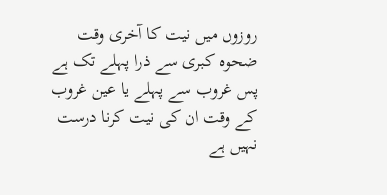روزوں میں نیت کا آخری وقت ضحوہ کبری سے ذرا پہلے تک ہے پس غروب سے پہلے یا عین غروب کے وقت ان کی نیت کرنا درست نہیں ہے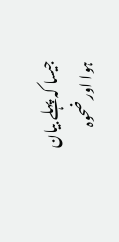جیسا کہ پہلے بیان ہوا اور ضحوہ